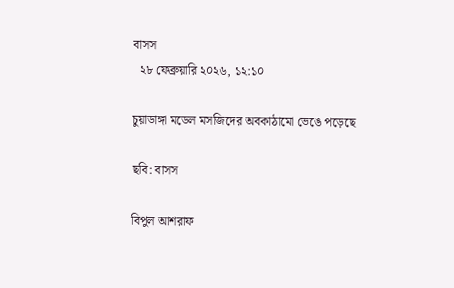বাসস
  ২৮ ফেব্রুয়ারি ২০২৬, ১২:১০

চুয়াডাঙ্গা মডেল মসজিদের অবকাঠামো ভেঙে পড়েছে

ছবি: বাসস

বিপুল আশরাফ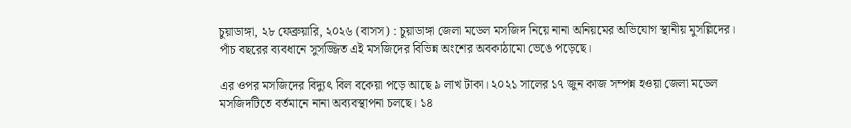চুয়াডাঙ্গা, ২৮ ফেব্রুয়ারি, ২০২৬ (বাসস) : চুয়াডাঙ্গা জেলা মডেল মসজিদ নিয়ে নানা অনিয়মের অভিযোগ স্থানীয় মুসল্লিদের। পাঁচ বছরের ব্যবধানে সুসজ্জিত এই মসজিদের বিভিন্ন অংশের অবকাঠামো ভেঙে পড়েছে।

এর ওপর মসজিদের বিদ্যুৎ বিল বকেয়া পড়ে আছে ৯ লাখ টাকা। ২০২১ সালের ১৭ জুন কাজ সম্পন্ন হওয়া জেলা মডেল মসজিদটিতে বর্তমানে নানা অব্যবস্থাপনা চলছে। ১৪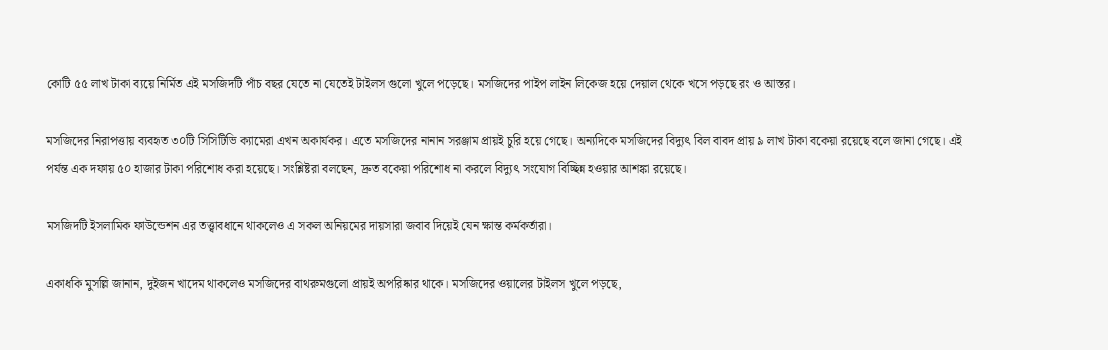কোটি ৫৫ লাখ টাকা ব্যয়ে নির্মিত এই মসজিদটি পাঁচ বছর যেতে না যেতেই টাইলস গুলো খুলে পড়েছে। মসজিদের পাইপ লাইন লিকেজ হয়ে দেয়াল থেকে খসে পড়ছে রং ও আস্তর।

মসজিদের নিরাপত্তায় ব্যবহৃত ৩০টি সিসিটিভি ক্যামেরা এখন অকার্যকর। এতে মসজিদের নানান সরঞ্জাম প্রায়ই চুরি হয়ে গেছে। অন্যদিকে মসজিদের বিদ্যুৎ বিল বাবদ প্রায় ৯ লাখ টাকা বকেয়া রয়েছে বলে জানা গেছে। এই পর্যন্ত এক দফায় ৫০ হাজার টাকা পরিশোধ করা হয়েছে। সংশ্লিষ্টরা বলছেন, দ্রুত বকেয়া পরিশোধ না করলে বিদ্যুৎ সংযোগ বিচ্ছিন্ন হওয়ার আশঙ্কা রয়েছে।

মসজিদটি ইসলামিক ফাউন্ডেশন এর তত্ত্বাবধানে থাকলেও এ সকল অনিয়মের দায়সারা জবাব দিয়েই যেন ক্ষান্ত কর্মকর্তারা।

একাধকি মুসল্লি জানান, দুইজন খাদেম থাকলেও মসজিদের বাথরুমগুলো প্রায়ই অপরিষ্কার থাকে। মসজিদের ওয়ালের টাইলস খুলে পড়ছে,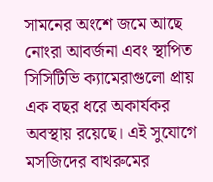সামনের অংশে জমে আছে নোংরা আবর্জনা এবং স্থাপিত সিসিটিভি ক্যামেরাগুলো প্রায় এক বছর ধরে অকার্যকর অবস্থায় রয়েছে। এই সুযোগে মসজিদের বাথরুমের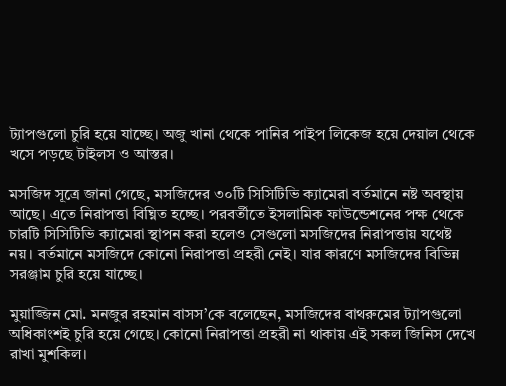ট্যাপগুলো চুরি হয়ে যাচ্ছে। অজু খানা থেকে পানির পাইপ লিকেজ হয়ে দেয়াল থেকে খসে পড়ছে টাইলস ও আস্তর।

মসজিদ সূত্রে জানা গেছে, মসজিদের ৩০টি সিসিটিভি ক্যামেরা বর্তমানে নষ্ট অবস্থায় আছে। এতে নিরাপত্তা বিঘ্নিত হচ্ছে। পরবর্তীতে ইসলামিক ফাউন্ডেশনের পক্ষ থেকে চারটি সিসিটিভি ক্যামেরা স্থাপন করা হলেও সেগুলো মসজিদের নিরাপত্তায় যথেষ্ট নয়। বর্তমানে মসজিদে কোনো নিরাপত্তা প্রহরী নেই। যার কারণে মসজিদের বিভিন্ন সরঞ্জাম চুরি হয়ে যাচ্ছে।

মুয়াজ্জিন মো. মনজুর রহমান বাসস’কে বলেছেন, মসজিদের বাথরুমের ট্যাপগুলো অধিকাংশই চুরি হয়ে গেছে। কোনো নিরাপত্তা প্রহরী না থাকায় এই সকল জিনিস দেখে রাখা মুশকিল।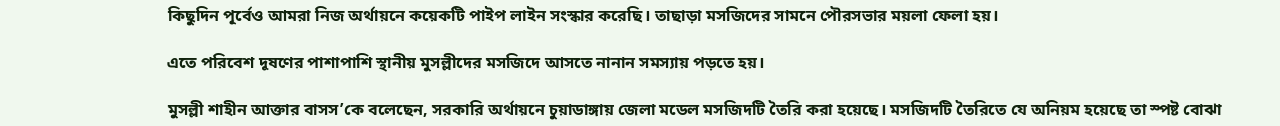কিছুদিন পূর্বেও আমরা নিজ অর্থায়নে কয়েকটি পাইপ লাইন সংস্কার করেছি। তাছাড়া মসজিদের সামনে পৌরসভার ময়লা ফেলা হয়।

এতে পরিবেশ দূষণের পাশাপাশি স্থানীয় মুসল্লীদের মসজিদে আসতে নানান সমস্যায় পড়তে হয়।

মুসল্লী শাহীন আক্তার বাসস’কে বলেছেন, সরকারি অর্থায়নে চুয়াডাঙ্গায় জেলা মডেল মসজিদটি তৈরি করা হয়েছে। মসজিদটি তৈরিতে যে অনিয়ম হয়েছে তা স্পষ্ট বোঝা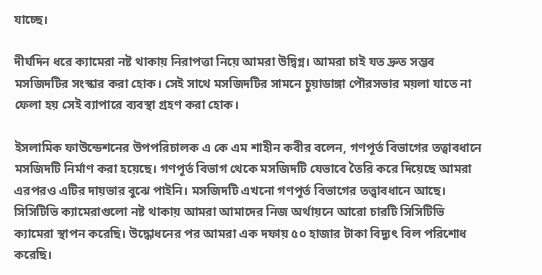যাচ্ছে।

দীর্ঘদিন ধরে ক্যামেরা নষ্ট থাকায় নিরাপত্তা নিয়ে আমরা উদ্বিগ্ন। আমরা চাই যত দ্রুত সম্ভব মসজিদটির সংস্কার করা হোক। সেই সাথে মসজিদটির সামনে চুয়াডাঙ্গা পৌরসভার ময়লা যাতে না ফেলা হয় সেই ব্যাপারে ব্যবস্থা গ্রহণ করা হোক।

ইসলামিক ফাউন্ডেশনের উপপরিচালক এ কে এম শাহীন কবীর বলেন, গণপূর্ত বিভাগের তত্বাবধানে মসজিদটি নির্মাণ করা হয়েছে। গণপূর্ত বিভাগ থেকে মসজিদটি যেভাবে তৈরি করে দিয়েছে আমরা এরপরও এটির দায়ভার বুঝে পাইনি। মসজিদটি এখনো গণপূর্ত বিভাগের তত্ত্বাবধানে আছে। সিসিটিভি ক্যামেরাগুলো নষ্ট থাকায় আমরা আমাদের নিজ অর্থায়নে আরো চারটি সিসিটিভি ক্যামেরা স্থাপন করেছি। উদ্ধোধনের পর আমরা এক দফায় ৫০ হাজার টাকা বিদ্যুৎ বিল পরিশোধ করেছি।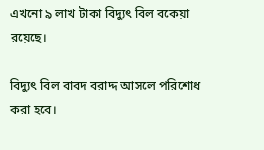এখনো ৯ লাখ টাকা বিদ্যুৎ বিল বকেয়া রয়েছে।

বিদ্যুৎ বিল বাবদ বরাদ্দ আসলে পরিশোধ করা হবে।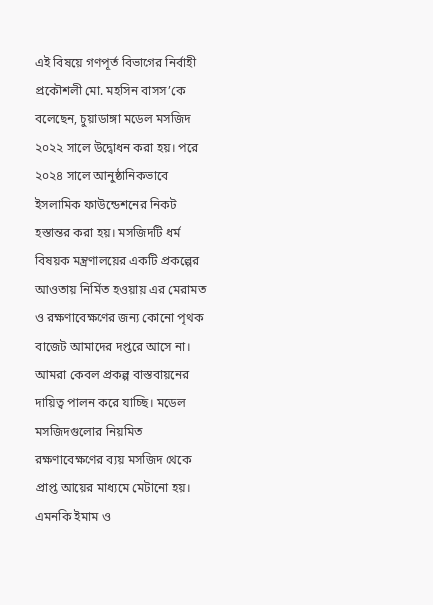এই বিষয়ে গণপূর্ত বিভাগের নির্বাহী প্রকৌশলী মো. মহসিন বাসস’কে বলেছেন, চুয়াডাঙ্গা মডেল মসজিদ ২০২২ সালে উদ্বোধন করা হয়। পরে ২০২৪ সালে আনুষ্ঠানিকভাবে ইসলামিক ফাউন্ডেশনের নিকট হস্তান্তর করা হয়। মসজিদটি ধর্ম বিষয়ক মন্ত্রণালয়ের একটি প্রকল্পের আওতায় নির্মিত হওয়ায় এর মেরামত ও রক্ষণাবেক্ষণের জন্য কোনো পৃথক বাজেট আমাদের দপ্তরে আসে না। আমরা কেবল প্রকল্প বাস্তবায়নের দায়িত্ব পালন করে যাচ্ছি। মডেল মসজিদগুলোর নিয়মিত রক্ষণাবেক্ষণের ব্যয় মসজিদ থেকে প্রাপ্ত আয়ের মাধ্যমে মেটানো হয়। এমনকি ইমাম ও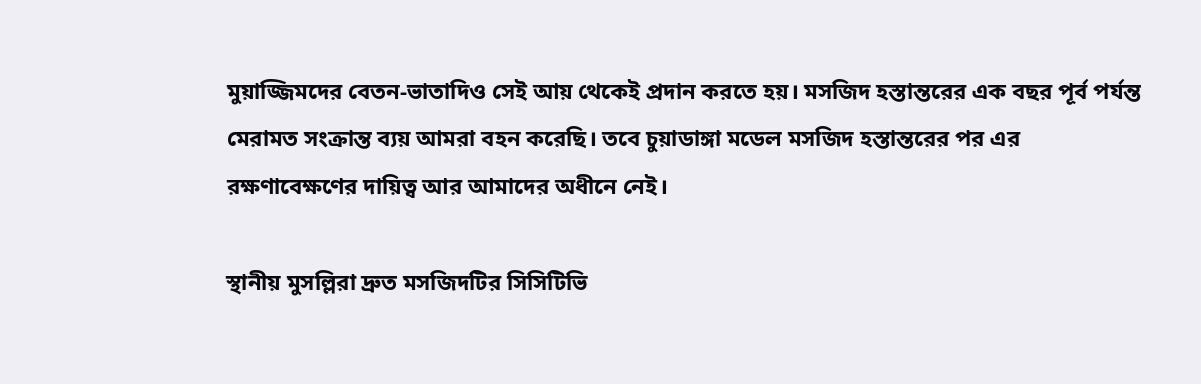মুয়াজ্জিমদের বেতন-ভাতাদিও সেই আয় থেকেই প্রদান করতে হয়। মসজিদ হস্তান্তরের এক বছর পূর্ব পর্যন্ত মেরামত সংক্রান্ত ব্যয় আমরা বহন করেছি। তবে চুয়াডাঙ্গা মডেল মসজিদ হস্তান্তরের পর এর রক্ষণাবেক্ষণের দায়িত্ব আর আমাদের অধীনে নেই।

স্থানীয় মুসল্লিরা দ্রুত মসজিদটির সিসিটিভি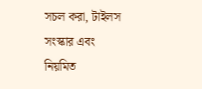সচল করা, টাইলস সংস্কার এবং নিয়মিত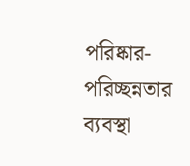পরিষ্কার-পরিচ্ছন্নতার ব্যবস্থা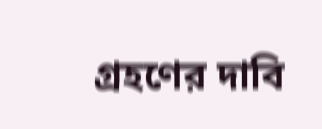গ্রহণের দাবি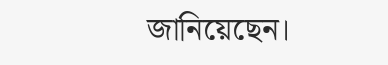জানিয়েছেন।